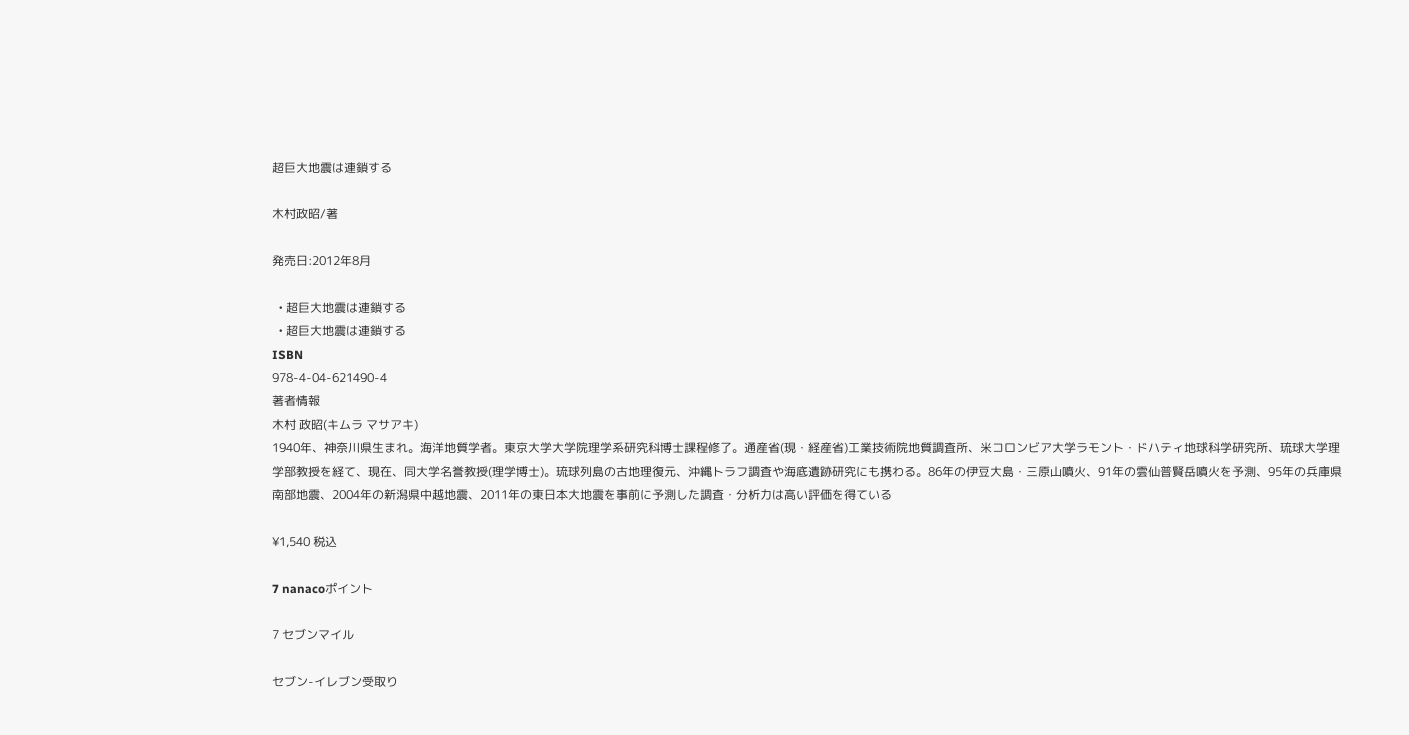超巨大地震は連鎖する

木村政昭/著

発売日:2012年8月

  • 超巨大地震は連鎖する
  • 超巨大地震は連鎖する
ISBN
978-4-04-621490-4
著者情報
木村 政昭(キムラ マサアキ)
1940年、神奈川県生まれ。海洋地質学者。東京大学大学院理学系研究科博士課程修了。通産省(現・経産省)工業技術院地質調査所、米コロンビア大学ラモント・ドハティ地球科学研究所、琉球大学理学部教授を経て、現在、同大学名誉教授(理学博士)。琉球列島の古地理復元、沖縄トラフ調査や海底遺跡研究にも携わる。86年の伊豆大島・三原山噴火、91年の雲仙普賢岳噴火を予測、95年の兵庫県南部地震、2004年の新潟県中越地震、2011年の東日本大地震を事前に予測した調査・分析力は高い評価を得ている

¥1,540 税込

7 nanacoポイント

7 セブンマイル

セブン-イレブン受取り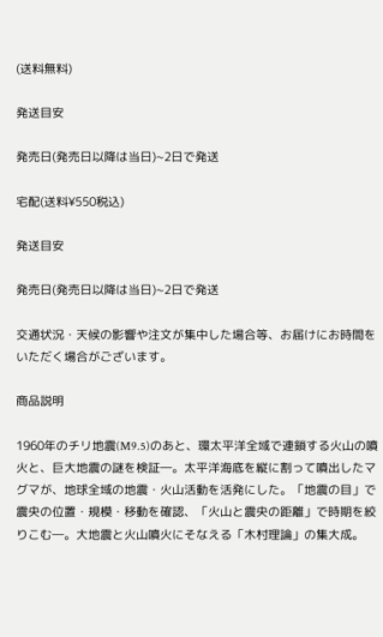(送料無料)

発送目安

発売日(発売日以降は当日)~2日で発送

宅配(送料¥550税込)

発送目安

発売日(発売日以降は当日)~2日で発送

交通状況・天候の影響や注文が集中した場合等、お届けにお時間をいただく場合がございます。

商品説明

1960年のチリ地震(M9.5)のあと、環太平洋全域で連鎖する火山の噴火と、巨大地震の謎を検証―。太平洋海底を縦に割って噴出したマグマが、地球全域の地震・火山活動を活発にした。「地震の目」で震央の位置・規模・移動を確認、「火山と震央の距離」で時期を絞りこむ―。大地震と火山噴火にそなえる「木村理論」の集大成。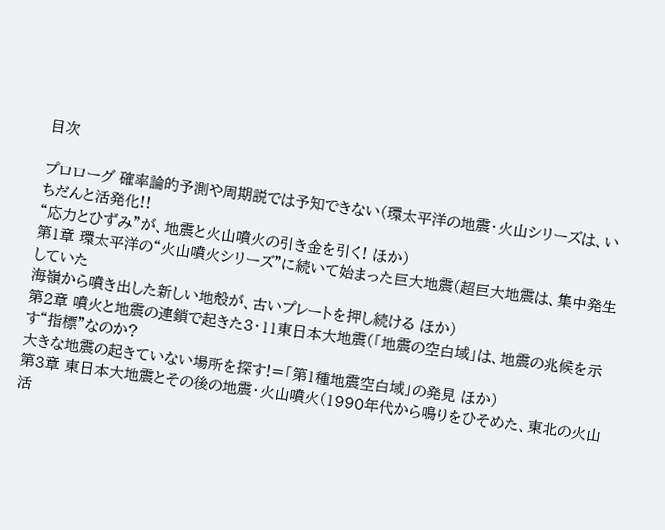目次

プロローグ 確率論的予測や周期説では予知できない(環太平洋の地震・火山シリーズは、いちだんと活発化!!
“応力とひずみ”が、地震と火山噴火の引き金を引く! ほか)
第1章 環太平洋の“火山噴火シリーズ”に続いて始まった巨大地震(超巨大地震は、集中発生していた
海嶺から噴き出した新しい地殻が、古いプレートを押し続ける ほか)
第2章 噴火と地震の連鎖で起きた3・11東日本大地震(「地震の空白域」は、地震の兆候を示す“指標”なのか?
大きな地震の起きていない場所を探す!=「第1種地震空白域」の発見 ほか)
第3章 東日本大地震とその後の地震・火山噴火(1990年代から鳴りをひそめた、東北の火山活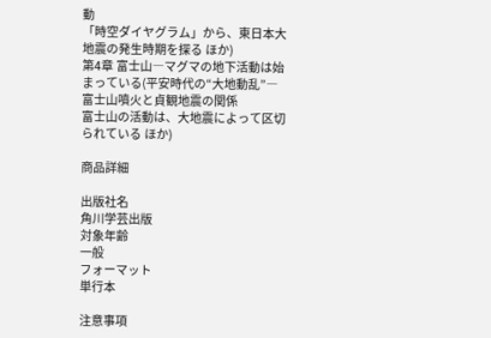動
「時空ダイヤグラム」から、東日本大地震の発生時期を探る ほか)
第4章 富士山―マグマの地下活動は始まっている(平安時代の“大地動乱”―富士山噴火と貞観地震の関係
富士山の活動は、大地震によって区切られている ほか)

商品詳細

出版社名
角川学芸出版
対象年齢
一般
フォーマット
単行本

注意事項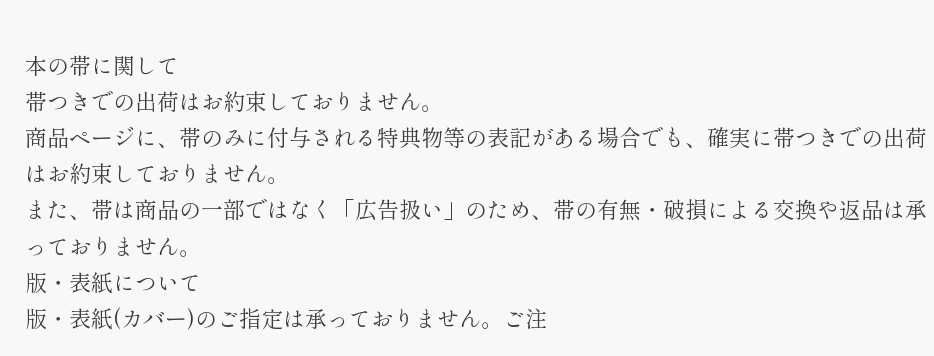本の帯に関して
帯つきでの出荷はお約束しておりません。
商品ページに、帯のみに付与される特典物等の表記がある場合でも、確実に帯つきでの出荷はお約束しておりません。
また、帯は商品の一部ではなく「広告扱い」のため、帯の有無・破損による交換や返品は承っておりません。
版・表紙について
版・表紙(カバー)のご指定は承っておりません。ご注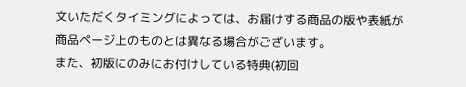文いただくタイミングによっては、お届けする商品の版や表紙が商品ページ上のものとは異なる場合がございます。
また、初版にのみにお付けしている特典(初回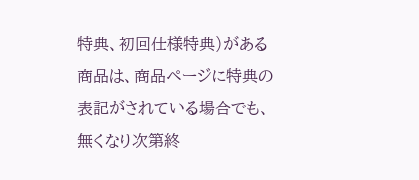特典、初回仕様特典)がある商品は、商品ページに特典の表記がされている場合でも、無くなり次第終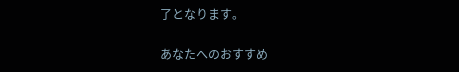了となります。

あなたへのおすすめ